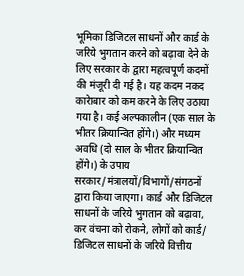भूमिका डिजिटल साधनों और कार्ड के जरिये भुगतान करने को बढ़ावा देने के लिए सरकार के द्वारा महत्वपूर्ण कदमों की मंजूरी दी गई है। यह कदम नकद कारेाबार को कम करने के लिए उठाया गया है। कई अल्पकालीन (एक साल के भीतर क्रियान्वित होंगे।) और मध्यम अवधि (दो साल के भीतर क्रियान्वित होंगे।) के उपाय सरकार/मंत्रालयों/विभागों/संगठनों द्वारा किया जाएगा। कार्ड और डिजिटल साधनों के जरिये भुगतान को बढ़ावा, कर वंचना को रोकने, लोगों को कार्ड/ डिजिटल साधनों के जरिये वित्तीय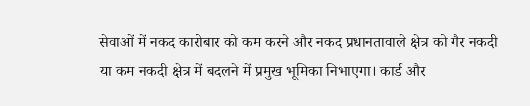सेवाओं में नकद कारोबार को कम करने और नकद प्रधानतावाले क्षेत्र को गैर नकदी या कम नकदी क्षेत्र में बदलने में प्रमुख भूमिका निभाएगा। कार्ड और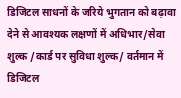डिजिटल साधनों के जरिये भुगतान को बढ़ावा देने से आवश्यक लक्षणों में अधिभार/सेवा शुल्क /कार्ड पर सुविधा शुल्क/ वर्तमान में डिजिटल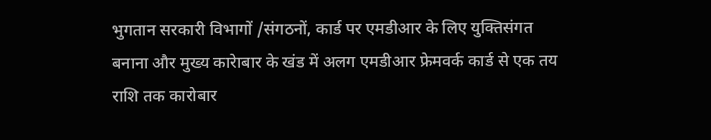भुगतान सरकारी विभागों /संगठनों, कार्ड पर एमडीआर के लिए युक्तिसंगत बनाना और मुख्य कारेाबार के खंड में अलग एमडीआर फ्रेमवर्क कार्ड से एक तय राशि तक कारोबार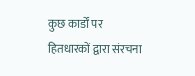कुछ कार्डों पर हितधारकों द्वारा संरचना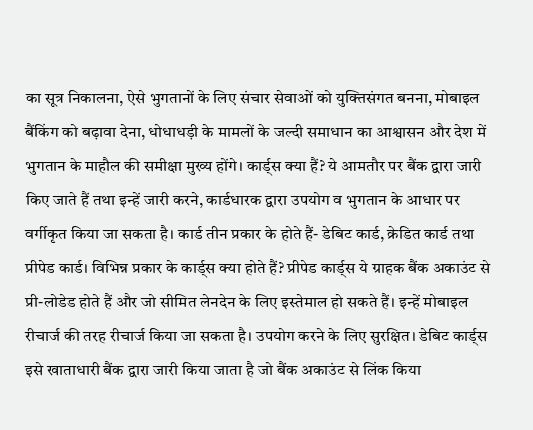का सूत्र निकालना, ऐसे भुगतानों के लिए संचार सेवाओं को युक्तिसंगत बनना, मोबाइल बैंकिंग को बढ़ावा देना, धोधाधड़ी के मामलों के जल्दी समाधान का आश्वासन और देश में भुगतान के माहौल की समीक्षा मुख्य होंगे। कार्ड्स क्या हैं? ये आमतौर पर बैंक द्वारा जारी किए जाते हैं तथा इन्हें जारी करने, कार्डधारक द्वारा उपयोग व भुगतान के आधार पर वर्गीकृत किया जा सकता है। कार्ड तीन प्रकार के होते हैं- डेबिट कार्ड, क्रेडित कार्ड तथा प्रीपेड कार्ड। विभिन्न प्रकार के कार्ड्स क्या होते हैं? प्रीपेड कार्ड्स ये ग्राहक बैंक अकाउंट से प्री-लोडेड होते हैं और जो सीमित लेनदेन के लिए इस्तेमाल हो सकते हैं। इन्हें मोबाइल रीचार्ज की तरह रीचार्ज किया जा सकता है। उपयोग करने के लिए सुरक्षित। डेबिट कार्ड्स इसे खाताधारी बैंक द्वारा जारी किया जाता है जो बैंक अकाउंट से लिंक किया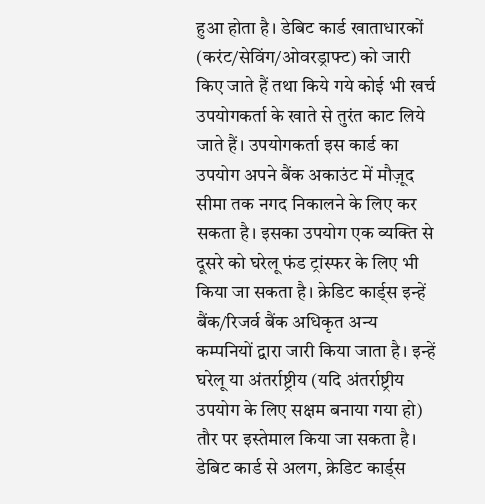हुआ होता है। डेबिट कार्ड खाताधारकों (करंट/सेविंग/ओवरड्राफ्ट) को जारी किए जाते हैं तथा किये गये कोई भी खर्च उपयोगकर्ता के खाते से तुरंत काट लिये जाते हैं। उपयोगकर्ता इस कार्ड का उपयोग अपने बैंक अकाउंट में मौज़ूद सीमा तक नगद निकालने के लिए कर सकता है। इसका उपयोग एक व्यक्ति से दूसरे को घरेलू फंड ट्रांस्फर के लिए भी किया जा सकता है। क्रेडिट कार्ड्स इन्हें बैंक/रिजर्व बैंक अधिकृत अन्य कम्पनियों द्वारा जारी किया जाता है। इन्हें घरेलू या अंतर्राष्ट्रीय (यदि अंतर्राष्ट्रीय उपयोग के लिए सक्षम बनाया गया हो) तौर पर इस्तेमाल किया जा सकता है। डेबिट कार्ड से अलग, क्रेडिट कार्ड्स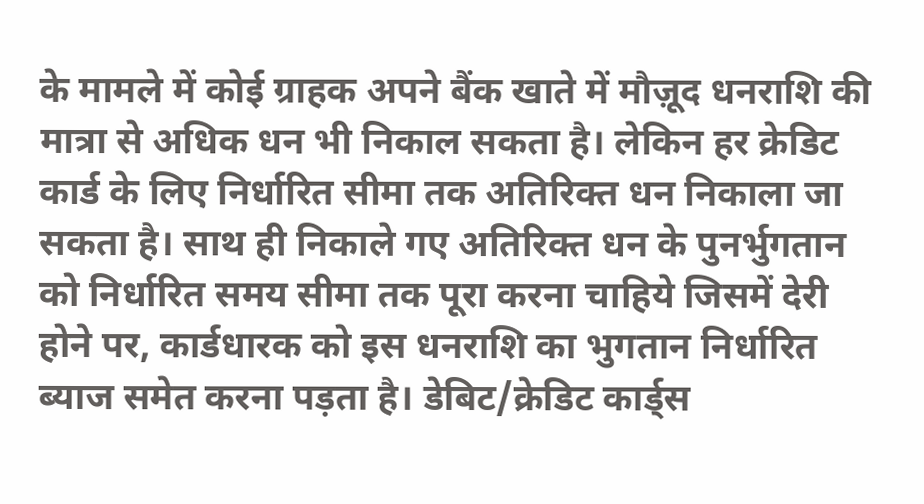के मामले में कोई ग्राहक अपने बैंक खाते में मौज़ूद धनराशि की मात्रा से अधिक धन भी निकाल सकता है। लेकिन हर क्रेडिट कार्ड के लिए निर्धारित सीमा तक अतिरिक्त धन निकाला जा सकता है। साथ ही निकाले गए अतिरिक्त धन के पुनर्भुगतान को निर्धारित समय सीमा तक पूरा करना चाहिये जिसमें देरी होने पर, कार्डधारक को इस धनराशि का भुगतान निर्धारित ब्याज समेत करना पड़ता है। डेबिट/क्रेडिट कार्ड्स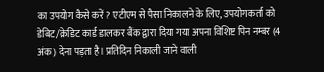का उपयोग कैसे करें? एटीएम से पैसा निकालने के लिए, उपयोगकर्ता को डेबिट/क्रेडिट कार्ड डालकर बैंक द्वारा दिया गया अपना विशिष्ट पिन नम्बर (4 अंक) देना पड़ता है। प्रतिदिन निकाली जाने वाली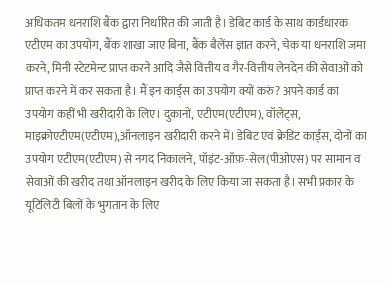अधिकतम धनराशि बैंक द्वारा निर्धारित की जाती है। डेबिट कार्ड के साथ कार्डधारक एटीएम का उपयोग, बैंक शाखा जाए बिना, बैंक बैलेंस ज्ञात करने, चेक या धनराशि जमा करने, मिनी स्टेटमेन्ट प्राप्त करने आदि जैसे वित्तीय व गैर-वित्तीय लेनदेन की सेवाओं को प्राप्त करने में कर सकता है। मैं इन कार्ड्स का उपयोग क्यों करुं? अपने कार्ड का उपयोग कहीं भी खरीदारी के लिए। दुकानों, एटीएम(एटीएम), वॉलेट्स, माइक्रोएटीएम(एटीएम),ऑनलाइन खरीदारी करने में। डेबिट एवं क्रेडिट कार्ड्स, दोनों का उपयोग एटीएम(एटीएम) से नगद निकालने, पॉइंट-ऑफ़-सेल(पीओएस) पर सामान व सेवाओं की खरीद तथा ऑनलाइन खरीद के लिए किया जा सकता है। सभी प्रकार के यूटिलिटी बिलों के भुगतान के लिए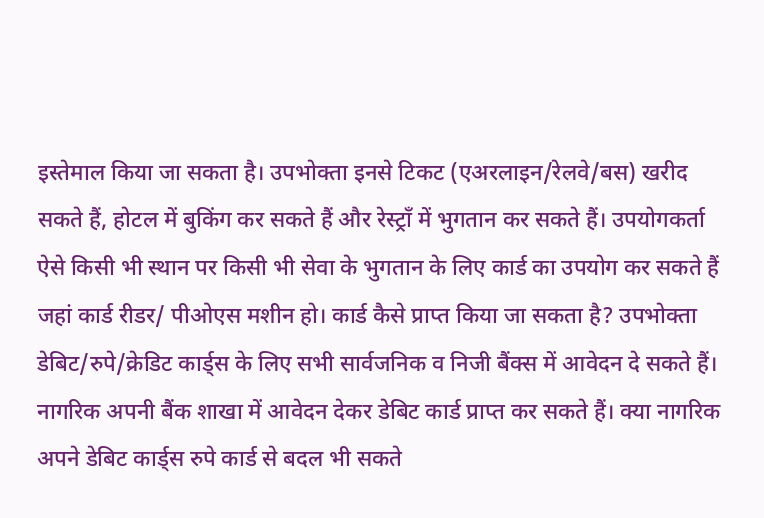इस्तेमाल किया जा सकता है। उपभोक्ता इनसे टिकट (एअरलाइन/रेलवे/बस) खरीद सकते हैं, होटल में बुकिंग कर सकते हैं और रेस्ट्राँ में भुगतान कर सकते हैं। उपयोगकर्ता ऐसे किसी भी स्थान पर किसी भी सेवा के भुगतान के लिए कार्ड का उपयोग कर सकते हैं जहां कार्ड रीडर/ पीओएस मशीन हो। कार्ड कैसे प्राप्त किया जा सकता है? उपभोक्ता डेबिट/रुपे/क्रेडिट कार्ड्स के लिए सभी सार्वजनिक व निजी बैंक्स में आवेदन दे सकते हैं। नागरिक अपनी बैंक शाखा में आवेदन देकर डेबिट कार्ड प्राप्त कर सकते हैं। क्या नागरिक अपने डेबिट कार्ड्स रुपे कार्ड से बदल भी सकते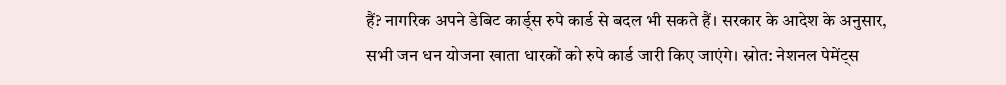हैं? नागरिक अपने डेबिट कार्ड्स रुपे कार्ड से बदल भी सकते हैं। सरकार के आदेश के अनुसार, सभी जन धन योजना खाता धारकों को रुपे कार्ड जारी किए जाएंगे। स्रोत: नेशनल पेमेंट्स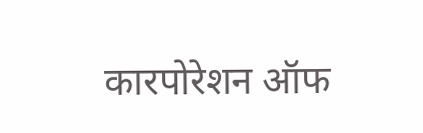कारपोरेशन ऑफ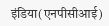इंडिया(एनपीसीआई)